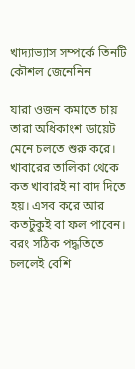খাদ্যাভ্যাস সম্পর্কে তিনটি কৌশল জেনেনিন

যারা ওজন কমাতে চায় তারা অধিকাংশ ডায়েট মেনে চলতে শুরু করে। খাবারের তালিকা থেকে কত খাবারই না বাদ দিতে হয়। এসব করে আর কতটুকুই বা ফল পাবেন। বরং সঠিক পদ্ধতিতে চললেই বেশি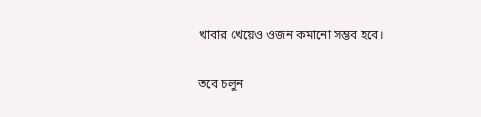খাবার খেয়েও ওজন কমানো সম্ভব হবে।

তবে চলুন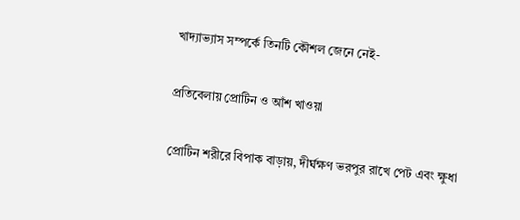খাদ্যাভ্যাস সম্পর্কে তিনটি কৌশল জেনে নেই-

প্রতিবেলায় প্রোটিন ও আঁশ খাওয়া

প্রোটিন শরীরে বিপাক বাড়ায়, দীর্ঘক্ষণ ভরপুর রাখে পেট এবং ক্ষুধা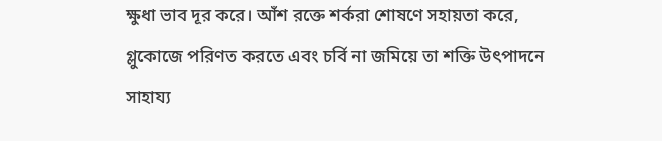ক্ষুধা ভাব দূর করে। আঁশ রক্তে শর্করা শোষণে সহায়তা করে, গ্লুকোজে পরিণত করতে এবং চর্বি না জমিয়ে তা শক্তি উৎপাদনে সাহায্য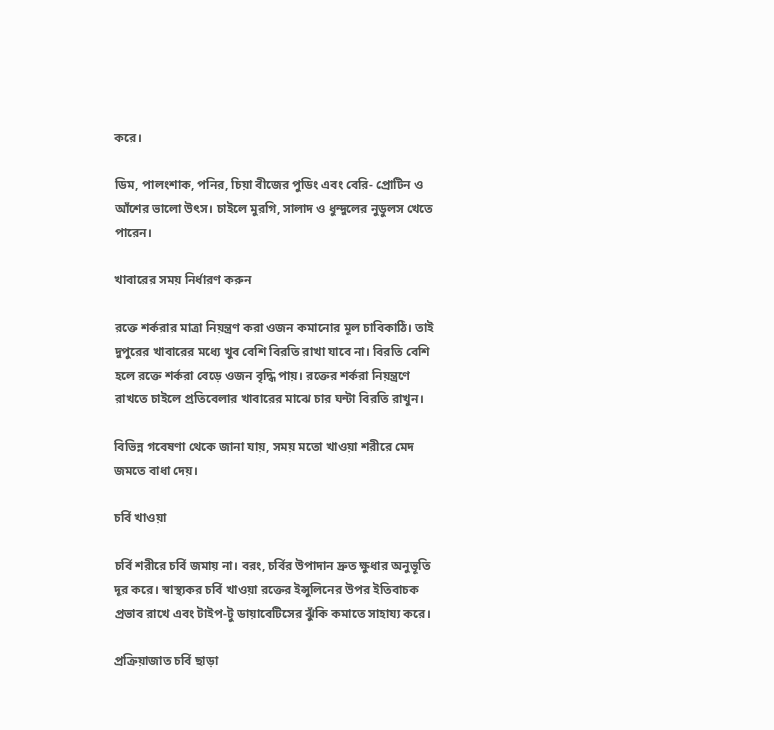করে।

ডিম, পালংশাক, পনির, চিয়া বীজের পুডিং এবং বেরি- প্রোটিন ও আঁশের ভালো উৎস। চাইলে মুরগি, সালাদ ও ধুন্দুলের নুডুলস খেতে পারেন।

খাবারের সময় নির্ধারণ করুন

রক্তে শর্করার মাত্রা নিয়ন্ত্রণ করা ওজন কমানোর মূল চাবিকাঠি। তাই দুপুরের খাবারের মধ্যে খুব বেশি বিরতি রাখা যাবে না। বিরতি বেশি হলে রক্তে শর্করা বেড়ে ওজন বৃদ্ধি পায়। রক্তের শর্করা নিয়ন্ত্রণে রাখতে চাইলে প্রতিবেলার খাবারের মাঝে চার ঘন্টা বিরতি রাখুন।

বিভিন্ন গবেষণা থেকে জানা যায়, সময় মতো খাওয়া শরীরে মেদ জমতে বাধা দেয়।

চর্বি খাওয়া

চর্বি শরীরে চর্বি জমায় না। বরং, চর্বির উপাদান দ্রুত ক্ষুধার অনুভূতি দূর করে। স্বাস্থ্যকর চর্বি খাওয়া রক্তের ইন্সুলিনের উপর ইতিবাচক প্রভাব রাখে এবং টাইপ-টু ডায়াবেটিসের ঝুঁকি কমাতে সাহায্য করে।

প্রক্রিয়াজাত চর্বি ছাড়া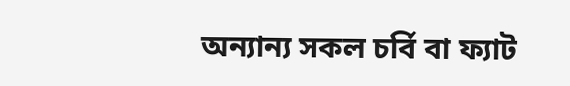অন্যান্য সকল চর্বি বা ফ্যাট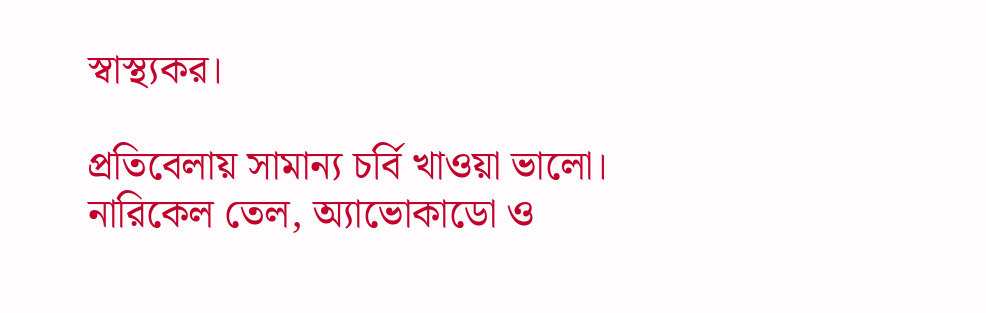স্বাস্থ্যকর।

প্রতিবেলায় সামান্য চর্বি খাওয়া ভালো। নারিকেল তেল, অ্যাভোকাডো ও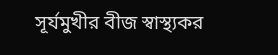সূর্যমুখীর বীজ স্বাস্থ্যকর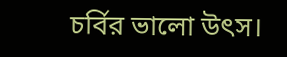চর্বির ভালো উৎস।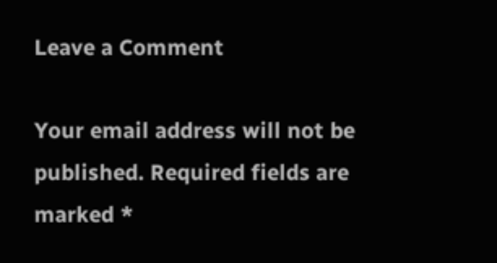Leave a Comment

Your email address will not be published. Required fields are marked *